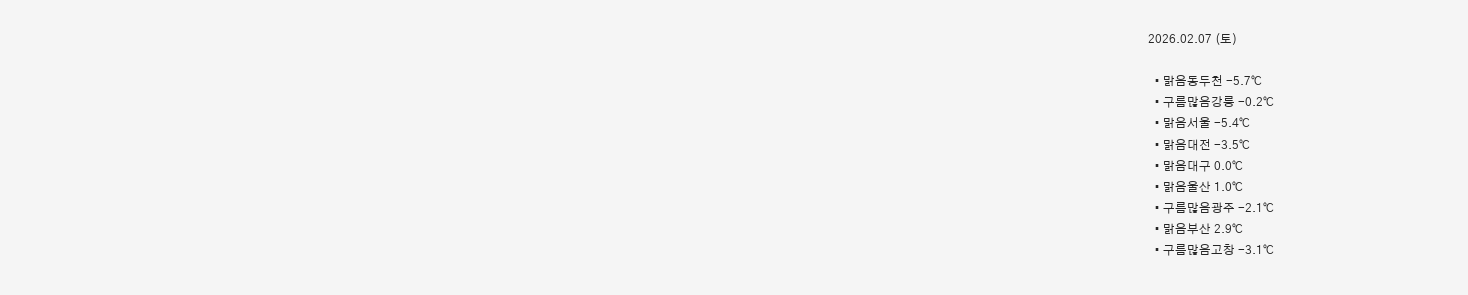2026.02.07 (토)

  • 맑음동두천 -5.7℃
  • 구름많음강릉 -0.2℃
  • 맑음서울 -5.4℃
  • 맑음대전 -3.5℃
  • 맑음대구 0.0℃
  • 맑음울산 1.0℃
  • 구름많음광주 -2.1℃
  • 맑음부산 2.9℃
  • 구름많음고창 -3.1℃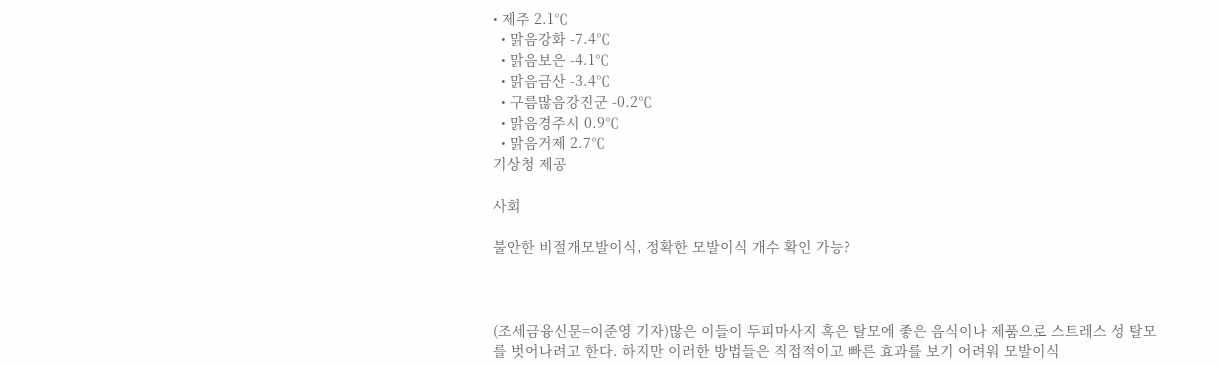• 제주 2.1℃
  • 맑음강화 -7.4℃
  • 맑음보은 -4.1℃
  • 맑음금산 -3.4℃
  • 구름많음강진군 -0.2℃
  • 맑음경주시 0.9℃
  • 맑음거제 2.7℃
기상청 제공

사회

불안한 비절개모발이식, 정확한 모발이식 개수 확인 가능?



(조세금융신문=이준영 기자)많은 이들이 두피마사지 혹은 탈모에 좋은 음식이나 제품으로 스트레스 성 탈모를 벗어나려고 한다. 하지만 이러한 방법들은 직접적이고 빠른 효과를 보기 어려워 모발이식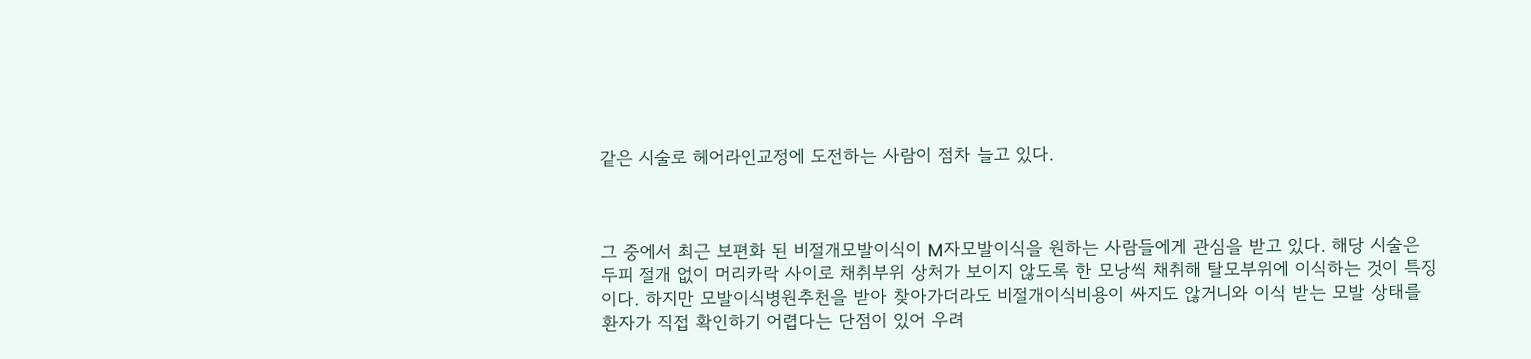같은 시술로 헤어라인교정에 도전하는 사람이 점차 늘고 있다.



그 중에서 최근 보편화 된 비절개모발이식이 M자모발이식을 원하는 사람들에게 관심을 받고 있다. 해당 시술은 두피 절개 없이 머리카락 사이로 채취부위 상처가 보이지 않도록 한 모낭씩 채취해 탈모부위에 이식하는 것이 특징이다. 하지만 모발이식병원추천을 받아 찾아가더라도 비절개이식비용이 싸지도 않거니와 이식 받는 모발 상태를 환자가 직접 확인하기 어렵다는 단점이 있어 우려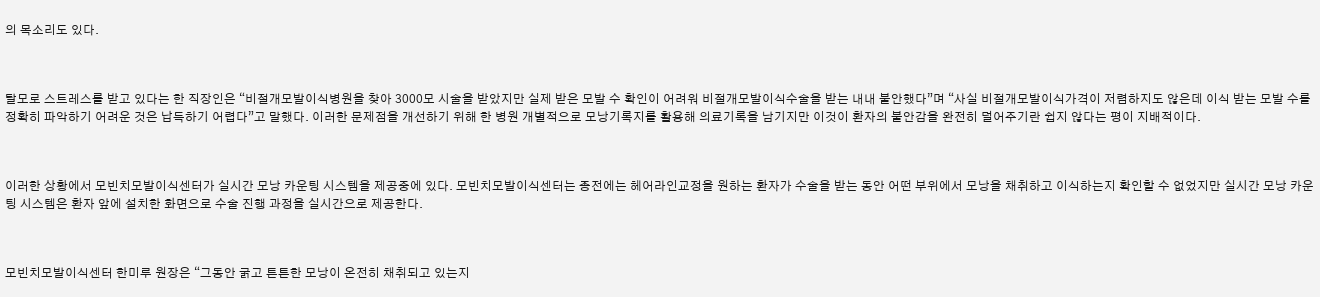의 목소리도 있다.



탈모로 스트레스를 받고 있다는 한 직장인은 “비절개모발이식병원을 찾아 3000모 시술을 받았지만 실제 받은 모발 수 확인이 어려워 비절개모발이식수술을 받는 내내 불안했다”며 “사실 비절개모발이식가격이 저렴하지도 않은데 이식 받는 모발 수를 정확히 파악하기 어려운 것은 납득하기 어렵다”고 말했다. 이러한 문제점을 개선하기 위해 한 병원 개별적으로 모낭기록지를 활용해 의료기록을 남기지만 이것이 환자의 불안감을 완전히 덜어주기란 쉽지 않다는 평이 지배적이다.



이러한 상황에서 모빈치모발이식센터가 실시간 모낭 카운팅 시스템을 제공중에 있다. 모빈치모발이식센터는 종전에는 헤어라인교정을 원하는 환자가 수술을 받는 동안 어떤 부위에서 모낭을 채취하고 이식하는지 확인할 수 없었지만 실시간 모낭 카운팅 시스템은 환자 앞에 설치한 화면으로 수술 진행 과정을 실시간으로 제공한다.



모빈치모발이식센터 한미루 원장은 “그동안 굵고 튼튼한 모낭이 온전히 채취되고 있는지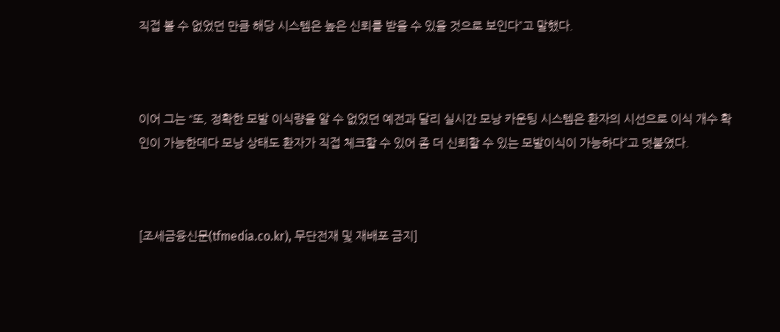직접 볼 수 없었던 만큼 해당 시스템은 높은 신뢰를 받을 수 있을 것으로 보인다”고 말했다.



이어 그는 “또, 정확한 모발 이식량을 알 수 없었던 예전과 달리 실시간 모낭 카운팅 시스템은 환자의 시선으로 이식 개수 확인이 가능한데다 모낭 상태도 환자가 직접 체크할 수 있어 좀 더 신뢰할 수 있는 모발이식이 가능하다”고 덧붙였다.



[조세금융신문(tfmedia.co.kr), 무단전재 및 재배포 금지]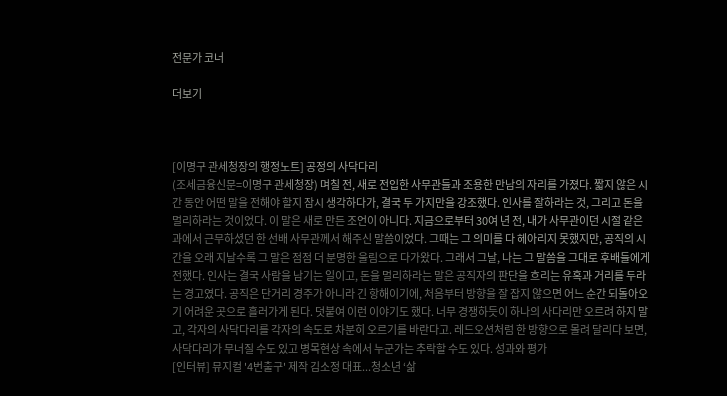전문가 코너

더보기



[이명구 관세청장의 행정노트] 공정의 사닥다리
(조세금융신문=이명구 관세청장) 며칠 전, 새로 전입한 사무관들과 조용한 만남의 자리를 가졌다. 짧지 않은 시간 동안 어떤 말을 전해야 할지 잠시 생각하다가, 결국 두 가지만을 강조했다. 인사를 잘하라는 것, 그리고 돈을 멀리하라는 것이었다. 이 말은 새로 만든 조언이 아니다. 지금으로부터 30여 년 전, 내가 사무관이던 시절 같은 과에서 근무하셨던 한 선배 사무관께서 해주신 말씀이었다. 그때는 그 의미를 다 헤아리지 못했지만, 공직의 시간을 오래 지날수록 그 말은 점점 더 분명한 울림으로 다가왔다. 그래서 그날, 나는 그 말씀을 그대로 후배들에게 전했다. 인사는 결국 사람을 남기는 일이고, 돈을 멀리하라는 말은 공직자의 판단을 흐리는 유혹과 거리를 두라는 경고였다. 공직은 단거리 경주가 아니라 긴 항해이기에, 처음부터 방향을 잘 잡지 않으면 어느 순간 되돌아오기 어려운 곳으로 흘러가게 된다. 덧붙여 이런 이야기도 했다. 너무 경쟁하듯이 하나의 사다리만 오르려 하지 말고, 각자의 사닥다리를 각자의 속도로 차분히 오르기를 바란다고. 레드오션처럼 한 방향으로 몰려 달리다 보면, 사닥다리가 무너질 수도 있고 병목현상 속에서 누군가는 추락할 수도 있다. 성과와 평가
[인터뷰] 뮤지컬 '4번출구' 제작 김소정 대표...청소년 ‘삶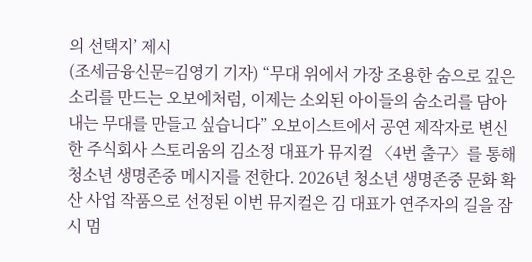의 선택지’ 제시
(조세금융신문=김영기 기자) “무대 위에서 가장 조용한 숨으로 깊은 소리를 만드는 오보에처럼, 이제는 소외된 아이들의 숨소리를 담아내는 무대를 만들고 싶습니다” 오보이스트에서 공연 제작자로 변신한 주식회사 스토리움의 김소정 대표가 뮤지컬 〈4번 출구〉를 통해 청소년 생명존중 메시지를 전한다. 2026년 청소년 생명존중 문화 확산 사업 작품으로 선정된 이번 뮤지컬은 김 대표가 연주자의 길을 잠시 멈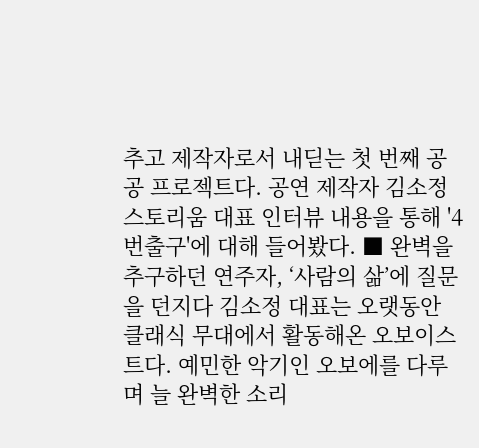추고 제작자로서 내딛는 첫 번째 공공 프로젝트다. 공연 제작자 김소정 스토리움 대표 인터뷰 내용을 통해 '4번출구'에 대해 들어봤다. ■ 완벽을 추구하던 연주자, ‘사람의 삶’에 질문을 던지다 김소정 대표는 오랫동안 클래식 무대에서 활동해온 오보이스트다. 예민한 악기인 오보에를 다루며 늘 완벽한 소리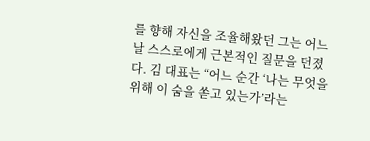를 향해 자신을 조율해왔던 그는 어느 날 스스로에게 근본적인 질문을 던졌다. 김 대표는 “어느 순간 ‘나는 무엇을 위해 이 숨을 쏟고 있는가’라는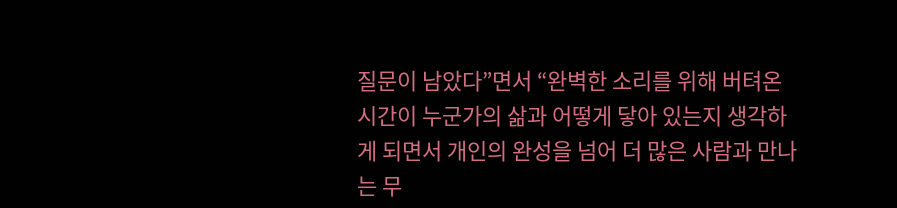질문이 남았다”면서 “완벽한 소리를 위해 버텨온 시간이 누군가의 삶과 어떻게 닿아 있는지 생각하게 되면서 개인의 완성을 넘어 더 많은 사람과 만나는 무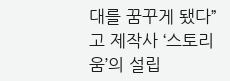대를 꿈꾸게 됐다”고 제작사 ‘스토리움’의 설립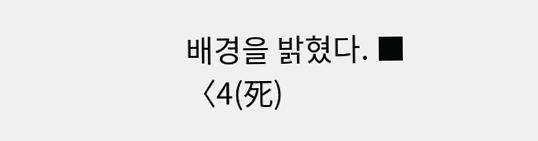배경을 밝혔다. ■ 〈4(死)